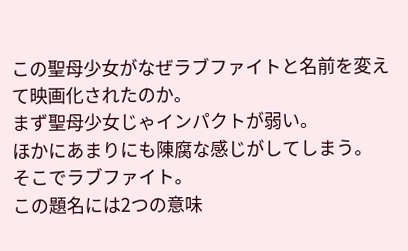この聖母少女がなぜラブファイトと名前を変えて映画化されたのか。
まず聖母少女じゃインパクトが弱い。
ほかにあまりにも陳腐な感じがしてしまう。
そこでラブファイト。
この題名には2つの意味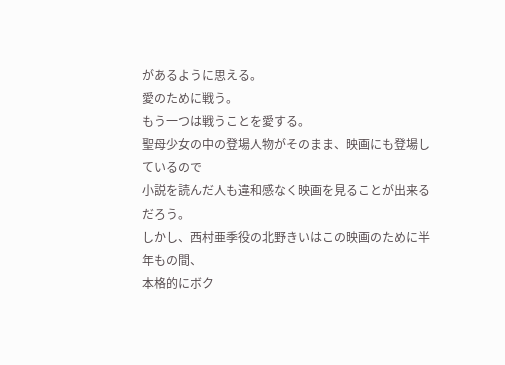があるように思える。
愛のために戦う。
もう一つは戦うことを愛する。
聖母少女の中の登場人物がそのまま、映画にも登場しているので
小説を読んだ人も違和感なく映画を見ることが出来るだろう。
しかし、西村亜季役の北野きいはこの映画のために半年もの間、
本格的にボク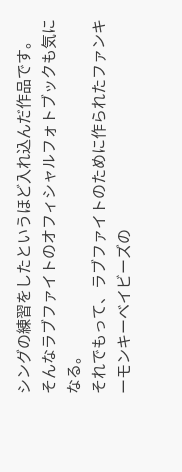シングの練習をしたというほど入れ込んだ作品です。
そんなラブファイトのオフィシャルフォトブックも気になる。
それでもって、ラブファイトのために作られたファンキーモンキーベイビーズの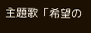主題歌「希望の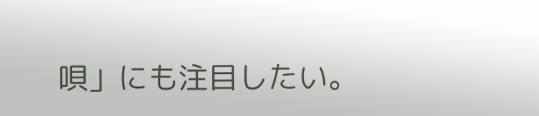唄」にも注目したい。